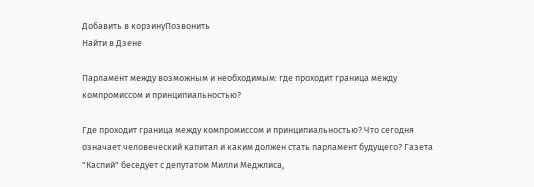Добавить в корзинуПозвонить
Найти в Дзене

Парламент между возможным и необходимым: где проходит граница между компромиссом и принципиальностью?

Где проходит граница между компромиссом и принципиальностью? Что сегодня означает человеческий капитал и каким должен стать парламент будущего? Газета "Каспий" беседует с депутатом Милли Меджлиса,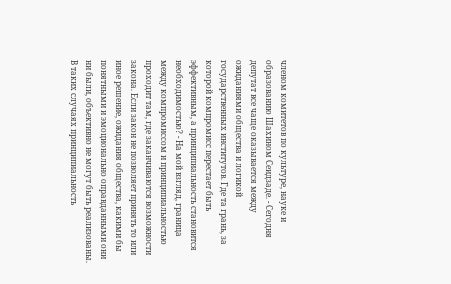членом комитетов по культуре, науке и образованию Шахином Сеидзаде. - Сегодня депутат все чаще оказывается между ожиданиями общества и логикой государственных институтов. Где та грань, за которой компромисс перестает быть эффективным, а принципиальность становится необходимостью? - На мой взгляд, граница между компромиссом и принципиальностью проходит там, где заканчиваются возможности закона. Если закон не позволяет принять то или иное решение, ожидания общества, какими бы понятными и эмоционально оправданными они ни были, объективно не могут быть реализованы. В таких случаях принципиальность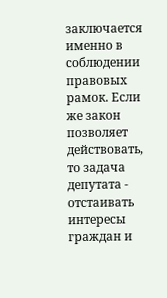заключается именно в соблюдении правовых рамок. Если же закон позволяет действовать, то задача депутата - отстаивать интересы граждан и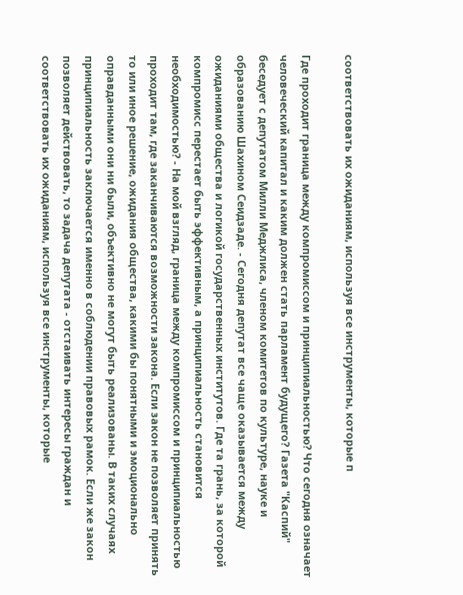соответствовать их ожиданиям, используя все инструменты, которые п

Где проходит граница между компромиссом и принципиальностью? Что сегодня означает человеческий капитал и каким должен стать парламент будущего? Газета "Каспий" беседует с депутатом Милли Меджлиса, членом комитетов по культуре, науке и образованию Шахином Сеидзаде. - Сегодня депутат все чаще оказывается между ожиданиями общества и логикой государственных институтов. Где та грань, за которой компромисс перестает быть эффективным, а принципиальность становится необходимостью? - На мой взгляд, граница между компромиссом и принципиальностью проходит там, где заканчиваются возможности закона. Если закон не позволяет принять то или иное решение, ожидания общества, какими бы понятными и эмоционально оправданными они ни были, объективно не могут быть реализованы. В таких случаях принципиальность заключается именно в соблюдении правовых рамок. Если же закон позволяет действовать, то задача депутата - отстаивать интересы граждан и соответствовать их ожиданиям, используя все инструменты, которые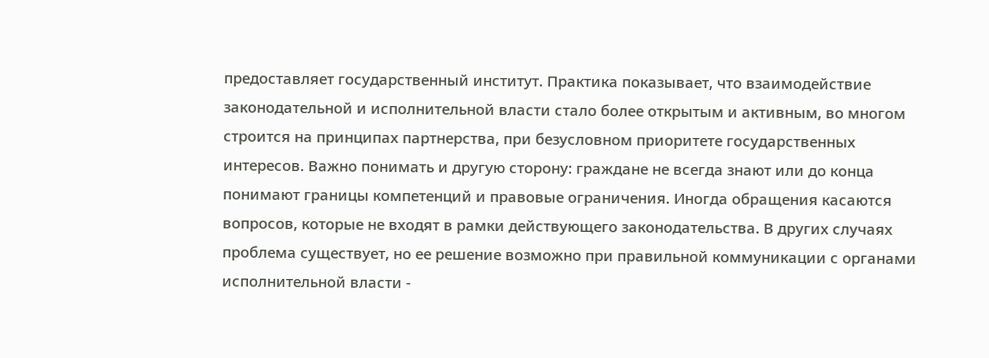предоставляет государственный институт. Практика показывает, что взаимодействие законодательной и исполнительной власти стало более открытым и активным, во многом строится на принципах партнерства, при безусловном приоритете государственных интересов. Важно понимать и другую сторону: граждане не всегда знают или до конца понимают границы компетенций и правовые ограничения. Иногда обращения касаются вопросов, которые не входят в рамки действующего законодательства. В других случаях проблема существует, но ее решение возможно при правильной коммуникации с органами исполнительной власти -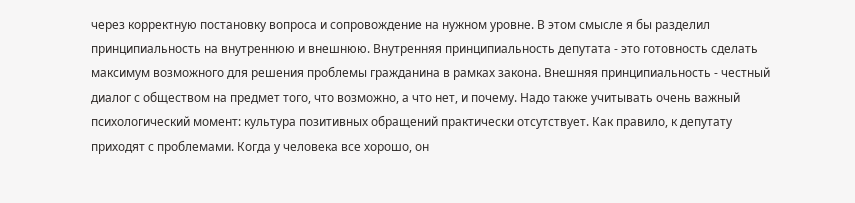через корректную постановку вопроса и сопровождение на нужном уровне. В этом смысле я бы разделил принципиальность на внутреннюю и внешнюю. Внутренняя принципиальность депутата - это готовность сделать максимум возможного для решения проблемы гражданина в рамках закона. Внешняя принципиальность - честный диалог с обществом на предмет того, что возможно, а что нет, и почему. Надо также учитывать очень важный психологический момент: культура позитивных обращений практически отсутствует. Как правило, к депутату приходят с проблемами. Когда у человека все хорошо, он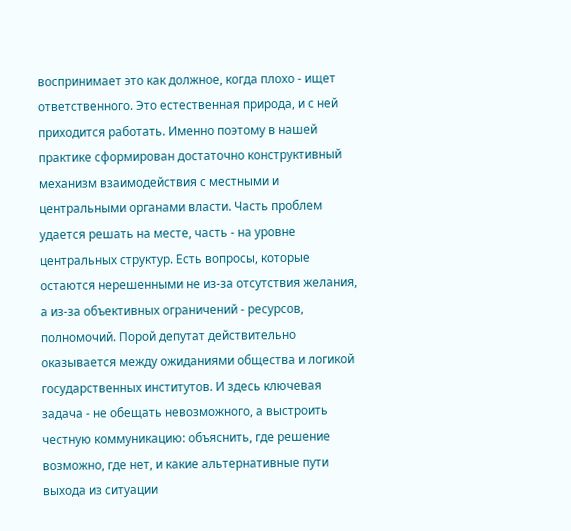воспринимает это как должное, когда плохо - ищет ответственного. Это естественная природа, и с ней приходится работать. Именно поэтому в нашей практике сформирован достаточно конструктивный механизм взаимодействия с местными и центральными органами власти. Часть проблем удается решать на месте, часть - на уровне центральных структур. Есть вопросы, которые остаются нерешенными не из-за отсутствия желания, а из-за объективных ограничений - ресурсов, полномочий. Порой депутат действительно оказывается между ожиданиями общества и логикой государственных институтов. И здесь ключевая задача - не обещать невозможного, а выстроить честную коммуникацию: объяснить, где решение возможно, где нет, и какие альтернативные пути выхода из ситуации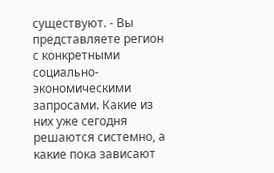существуют. - Вы представляете регион с конкретными социально-экономическими запросами. Какие из них уже сегодня решаются системно, а какие пока зависают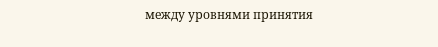между уровнями принятия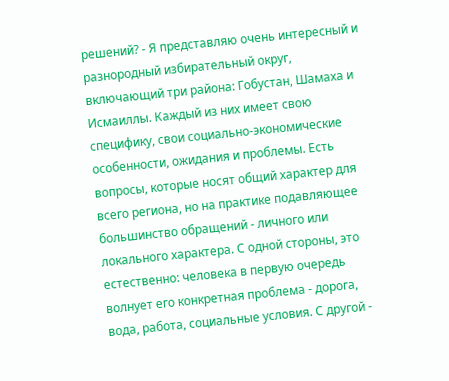решений? - Я представляю очень интересный и разнородный избирательный округ, включающий три района: Гобустан, Шамаха и Исмаиллы. Каждый из них имеет свою специфику, свои социально-экономические особенности, ожидания и проблемы. Есть вопросы, которые носят общий характер для всего региона, но на практике подавляющее большинство обращений - личного или локального характера. С одной стороны, это естественно: человека в первую очередь волнует его конкретная проблема - дорога, вода, работа, социальные условия. С другой -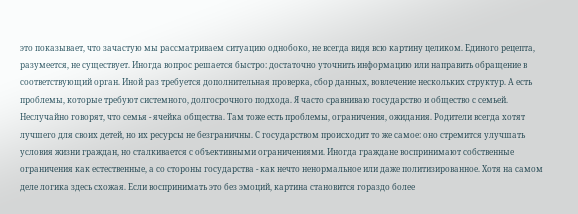это показывает, что зачастую мы рассматриваем ситуацию однобоко, не всегда видя всю картину целиком. Единого рецепта, разумеется, не существует. Иногда вопрос решается быстро: достаточно уточнить информацию или направить обращение в соответствующий орган. Иной раз требуется дополнительная проверка, сбор данных, вовлечение нескольких структур. А есть проблемы, которые требуют системного, долгосрочного подхода. Я часто сравниваю государство и общество с семьей. Неслучайно говорят, что семья - ячейка общества. Там тоже есть проблемы, ограничения, ожидания. Родители всегда хотят лучшего для своих детей, но их ресурсы не безграничны. С государством происходит то же самое: оно стремится улучшать условия жизни граждан, но сталкивается с объективными ограничениями. Иногда граждане воспринимают собственные ограничения как естественные, а со стороны государства - как нечто ненормальное или даже политизированное. Хотя на самом деле логика здесь схожая. Если воспринимать это без эмоций, картина становится гораздо более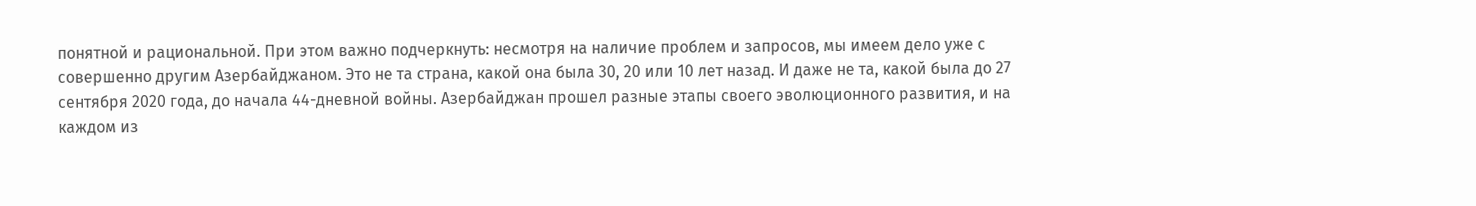понятной и рациональной. При этом важно подчеркнуть: несмотря на наличие проблем и запросов, мы имеем дело уже с совершенно другим Азербайджаном. Это не та страна, какой она была 30, 20 или 10 лет назад. И даже не та, какой была до 27 сентября 2020 года, до начала 44-дневной войны. Азербайджан прошел разные этапы своего эволюционного развития, и на каждом из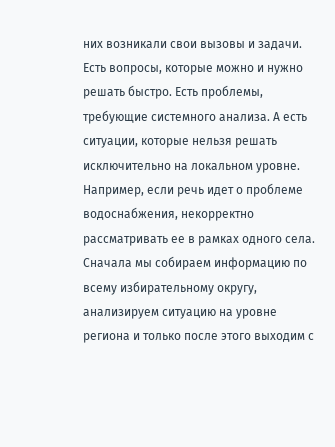них возникали свои вызовы и задачи. Есть вопросы, которые можно и нужно решать быстро. Есть проблемы, требующие системного анализа. А есть ситуации, которые нельзя решать исключительно на локальном уровне. Например, если речь идет о проблеме водоснабжения, некорректно рассматривать ее в рамках одного села. Сначала мы собираем информацию по всему избирательному округу, анализируем ситуацию на уровне региона и только после этого выходим с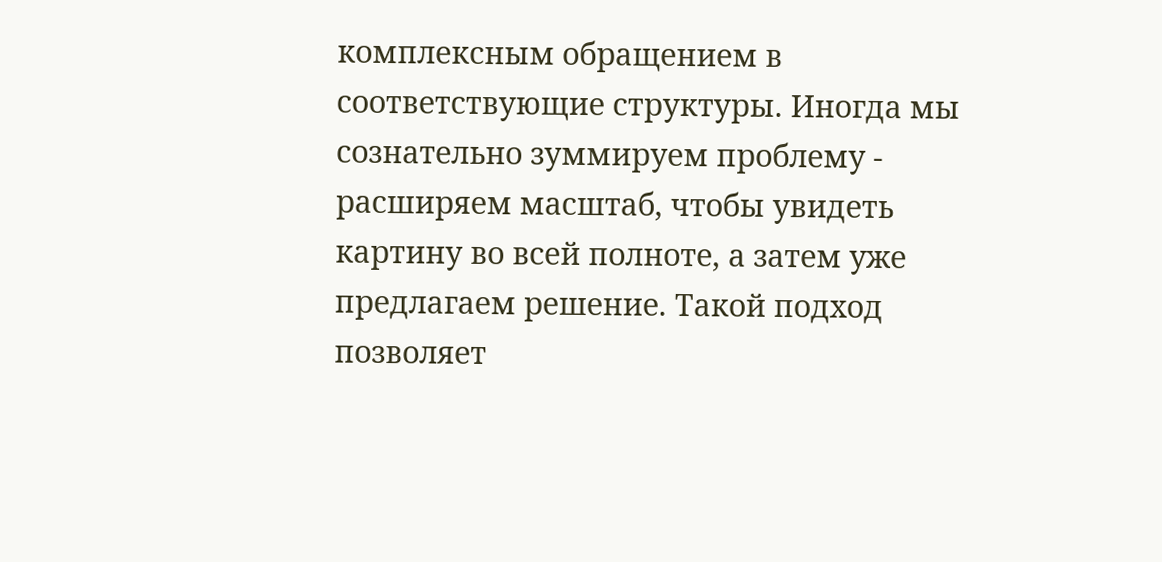комплексным обращением в соответствующие структуры. Иногда мы сознательно зуммируем проблему - расширяем масштаб, чтобы увидеть картину во всей полноте, а затем уже предлагаем решение. Такой подход позволяет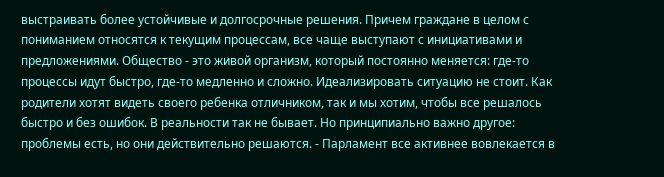выстраивать более устойчивые и долгосрочные решения. Причем граждане в целом с пониманием относятся к текущим процессам, все чаще выступают с инициативами и предложениями. Общество - это живой организм, который постоянно меняется: где-то процессы идут быстро, где-то медленно и сложно. Идеализировать ситуацию не стоит. Как родители хотят видеть своего ребенка отличником, так и мы хотим, чтобы все решалось быстро и без ошибок. В реальности так не бывает. Но принципиально важно другое: проблемы есть, но они действительно решаются. - Парламент все активнее вовлекается в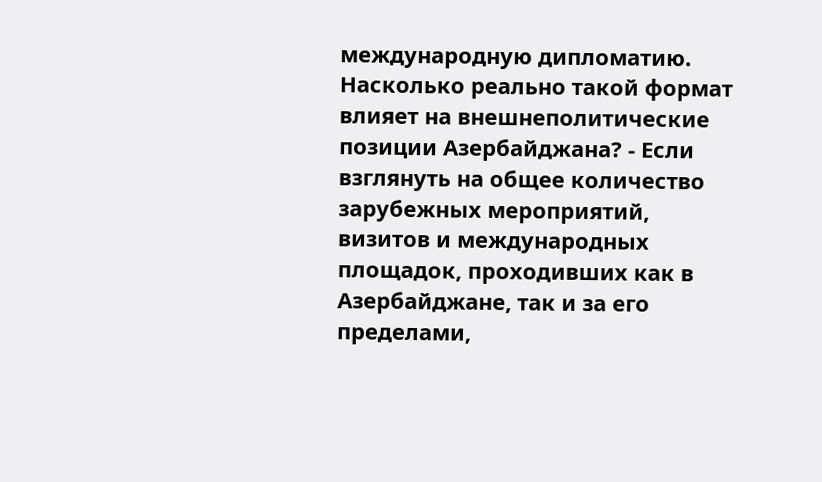международную дипломатию. Насколько реально такой формат влияет на внешнеполитические позиции Азербайджана? - Если взглянуть на общее количество зарубежных мероприятий, визитов и международных площадок, проходивших как в Азербайджане, так и за его пределами,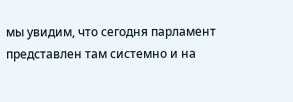мы увидим, что сегодня парламент представлен там системно и на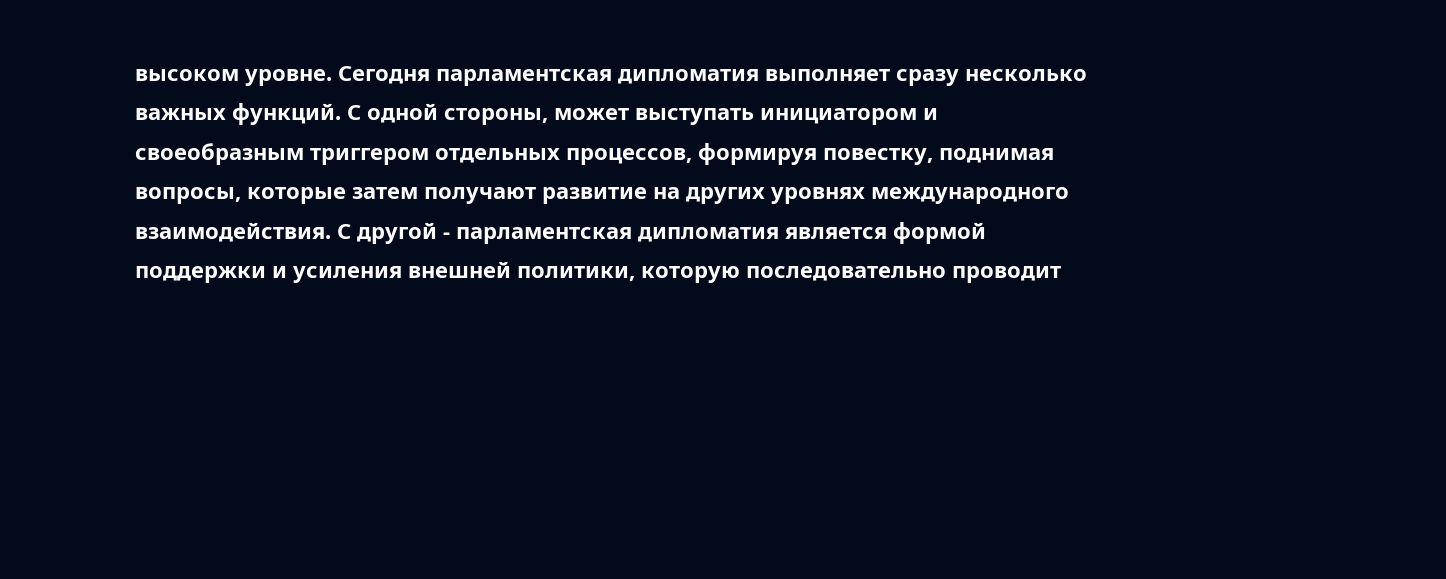высоком уровне. Сегодня парламентская дипломатия выполняет сразу несколько важных функций. С одной стороны, может выступать инициатором и своеобразным триггером отдельных процессов, формируя повестку, поднимая вопросы, которые затем получают развитие на других уровнях международного взаимодействия. С другой - парламентская дипломатия является формой поддержки и усиления внешней политики, которую последовательно проводит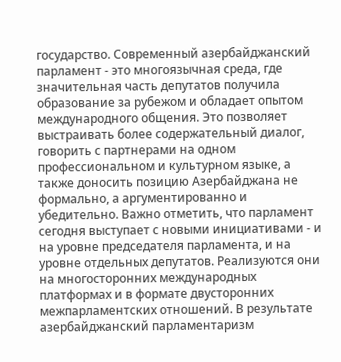государство. Современный азербайджанский парламент - это многоязычная среда, где значительная часть депутатов получила образование за рубежом и обладает опытом международного общения. Это позволяет выстраивать более содержательный диалог, говорить с партнерами на одном профессиональном и культурном языке, а также доносить позицию Азербайджана не формально, а аргументированно и убедительно. Важно отметить, что парламент сегодня выступает с новыми инициативами - и на уровне председателя парламента, и на уровне отдельных депутатов. Реализуются они на многосторонних международных платформах и в формате двусторонних межпарламентских отношений. В результате азербайджанский парламентаризм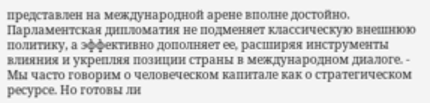представлен на международной арене вполне достойно. Парламентская дипломатия не подменяет классическую внешнюю политику, а эффективно дополняет ее, расширяя инструменты влияния и укрепляя позиции страны в международном диалоге. - Мы часто говорим о человеческом капитале как о стратегическом ресурсе. Но готовы ли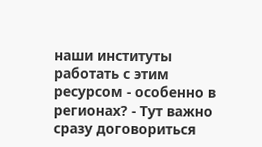наши институты работать с этим ресурсом - особенно в регионах? - Тут важно сразу договориться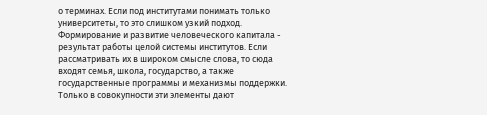о терминах. Если под институтами понимать только университеты, то это слишком узкий подход. Формирование и развитие человеческого капитала - результат работы целой системы институтов. Если рассматривать их в широком смысле слова, то сюда входят семья, школа, государство, а также государственные программы и механизмы поддержки. Только в совокупности эти элементы дают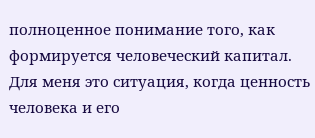полноценное понимание того, как формируется человеческий капитал. Для меня это ситуация, когда ценность человека и его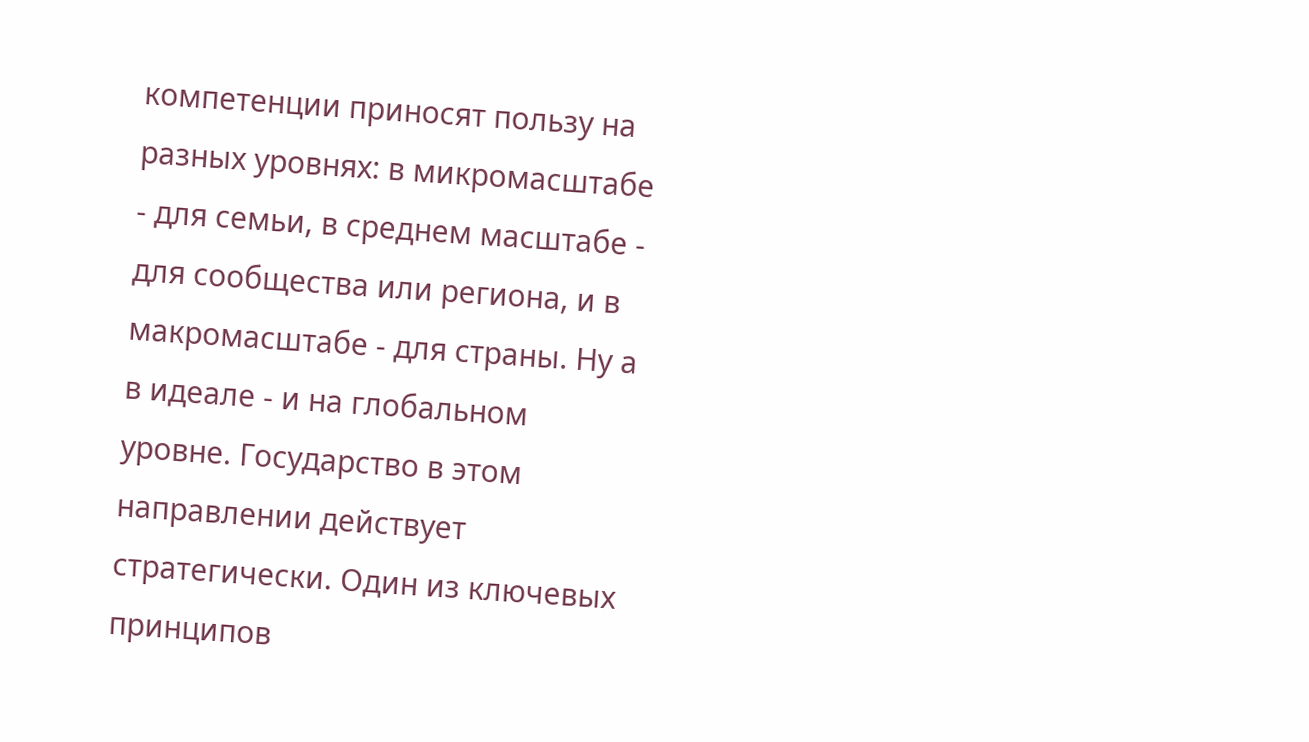компетенции приносят пользу на разных уровнях: в микромасштабе - для семьи, в среднем масштабе - для сообщества или региона, и в макромасштабе - для страны. Ну а в идеале - и на глобальном уровне. Государство в этом направлении действует стратегически. Один из ключевых принципов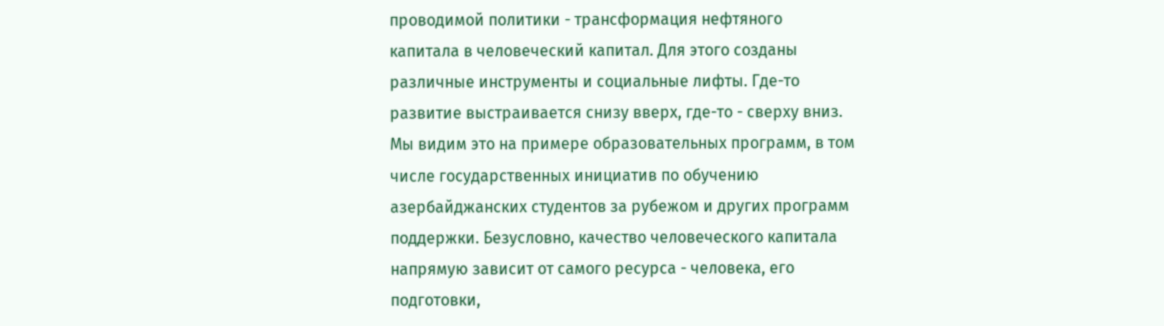проводимой политики - трансформация нефтяного капитала в человеческий капитал. Для этого созданы различные инструменты и социальные лифты. Где-то развитие выстраивается снизу вверх, где-то - сверху вниз. Мы видим это на примере образовательных программ, в том числе государственных инициатив по обучению азербайджанских студентов за рубежом и других программ поддержки. Безусловно, качество человеческого капитала напрямую зависит от самого ресурса - человека, его подготовки,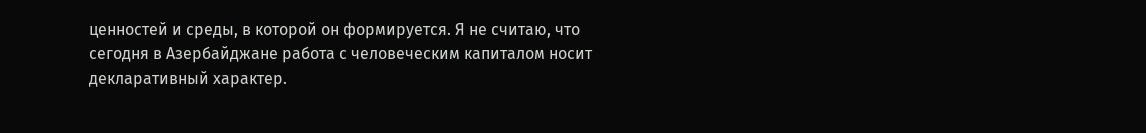ценностей и среды, в которой он формируется. Я не считаю, что сегодня в Азербайджане работа с человеческим капиталом носит декларативный характер.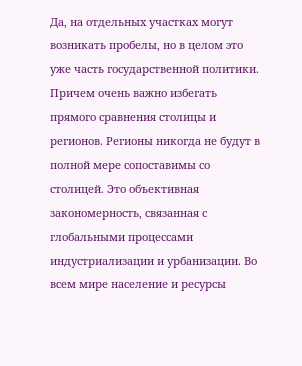Да, на отдельных участках могут возникать пробелы, но в целом это уже часть государственной политики. Причем очень важно избегать прямого сравнения столицы и регионов. Регионы никогда не будут в полной мере сопоставимы со столицей. Это объективная закономерность, связанная с глобальными процессами индустриализации и урбанизации. Во всем мире население и ресурсы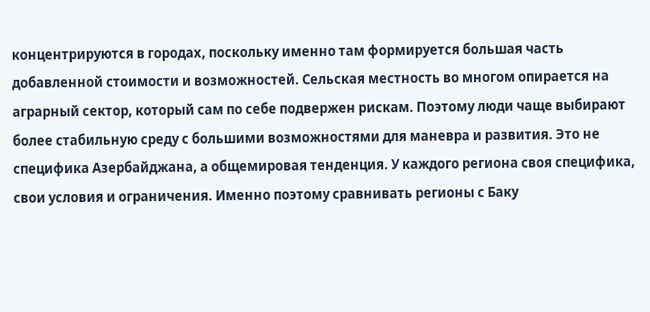концентрируются в городах, поскольку именно там формируется большая часть добавленной стоимости и возможностей. Сельская местность во многом опирается на аграрный сектор, который сам по себе подвержен рискам. Поэтому люди чаще выбирают более стабильную среду с большими возможностями для маневра и развития. Это не специфика Азербайджана, а общемировая тенденция. У каждого региона своя специфика, свои условия и ограничения. Именно поэтому сравнивать регионы с Баку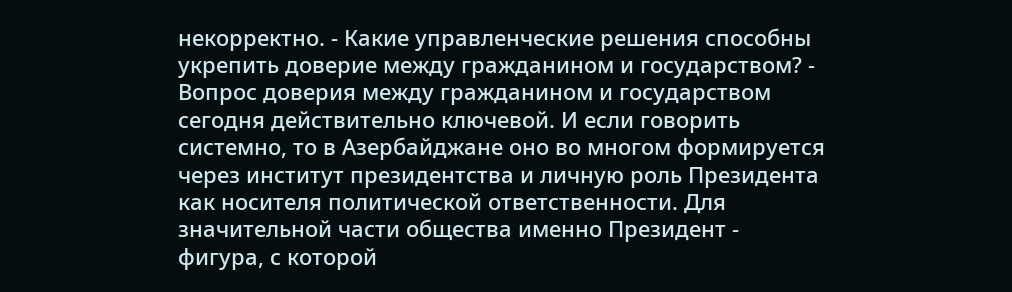некорректно. - Какие управленческие решения способны укрепить доверие между гражданином и государством? - Вопрос доверия между гражданином и государством сегодня действительно ключевой. И если говорить системно, то в Азербайджане оно во многом формируется через институт президентства и личную роль Президента как носителя политической ответственности. Для значительной части общества именно Президент - фигура, с которой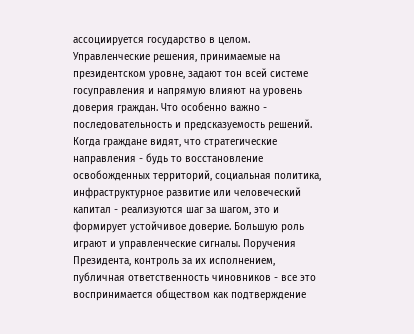ассоциируется государство в целом. Управленческие решения, принимаемые на президентском уровне, задают тон всей системе госуправления и напрямую влияют на уровень доверия граждан. Что особенно важно - последовательность и предсказуемость решений. Когда граждане видят, что стратегические направления - будь то восстановление освобожденных территорий, социальная политика, инфраструктурное развитие или человеческий капитал - реализуются шаг за шагом, это и формирует устойчивое доверие. Большую роль играют и управленческие сигналы. Поручения Президента, контроль за их исполнением, публичная ответственность чиновников - все это воспринимается обществом как подтверждение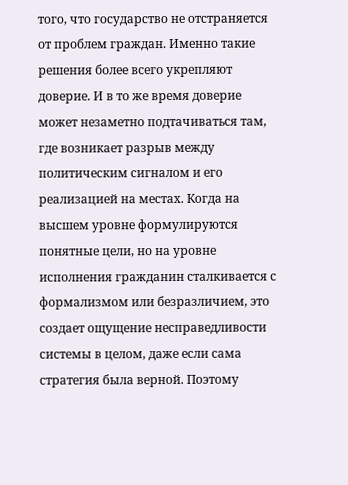того, что государство не отстраняется от проблем граждан. Именно такие решения более всего укрепляют доверие. И в то же время доверие может незаметно подтачиваться там, где возникает разрыв между политическим сигналом и его реализацией на местах. Когда на высшем уровне формулируются понятные цели, но на уровне исполнения гражданин сталкивается с формализмом или безразличием, это создает ощущение несправедливости системы в целом, даже если сама стратегия была верной. Поэтому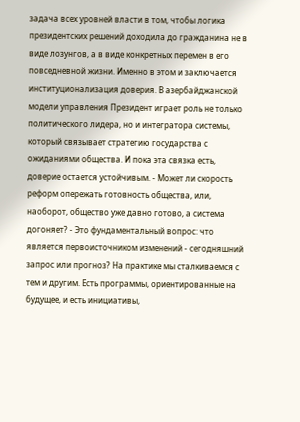задача всех уровней власти в том, чтобы логика президентских решений доходила до гражданина не в виде лозунгов, а в виде конкретных перемен в его повседневной жизни. Именно в этом и заключается институционализация доверия. В азербайджанской модели управления Президент играет роль не только политического лидера, но и интегратора системы, который связывает стратегию государства с ожиданиями общества. И пока эта связка есть, доверие остается устойчивым. - Может ли скорость реформ опережать готовность общества, или, наоборот, общество уже давно готово, а система догоняет? - Это фундаментальный вопрос: что является первоисточником изменений - сегодняшний запрос или прогноз? На практике мы сталкиваемся с тем и другим. Есть программы, ориентированные на будущее, и есть инициативы,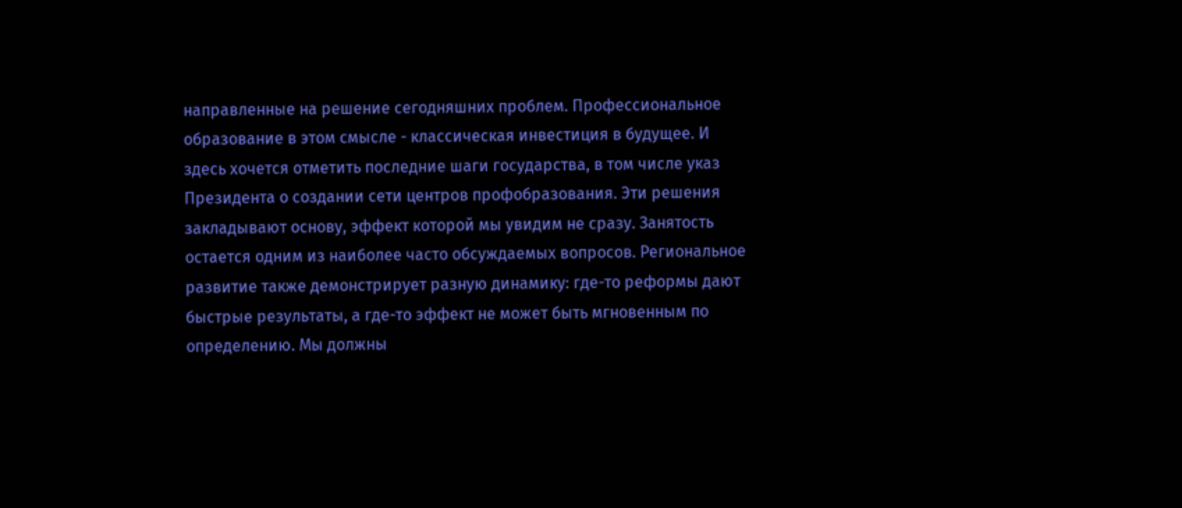направленные на решение сегодняшних проблем. Профессиональное образование в этом смысле - классическая инвестиция в будущее. И здесь хочется отметить последние шаги государства, в том числе указ Президента о создании сети центров профобразования. Эти решения закладывают основу, эффект которой мы увидим не сразу. Занятость остается одним из наиболее часто обсуждаемых вопросов. Региональное развитие также демонстрирует разную динамику: где-то реформы дают быстрые результаты, а где-то эффект не может быть мгновенным по определению. Мы должны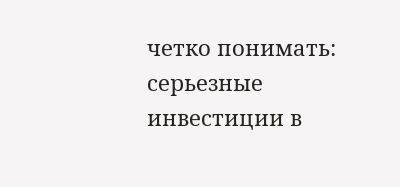четко понимать: серьезные инвестиции в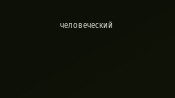человеческий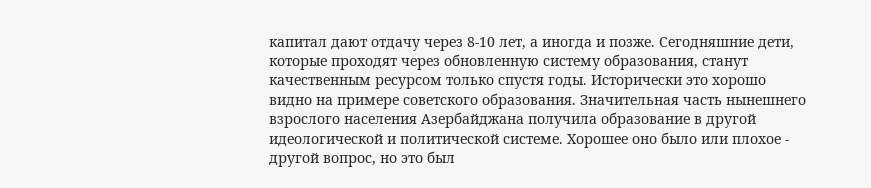капитал дают отдачу через 8-10 лет, а иногда и позже. Сегодняшние дети, которые проходят через обновленную систему образования, станут качественным ресурсом только спустя годы. Исторически это хорошо видно на примере советского образования. Значительная часть нынешнего взрослого населения Азербайджана получила образование в другой идеологической и политической системе. Хорошее оно было или плохое - другой вопрос, но это был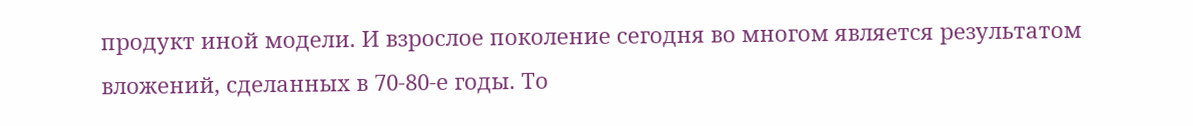продукт иной модели. И взрослое поколение сегодня во многом является результатом вложений, сделанных в 70-80-е годы. То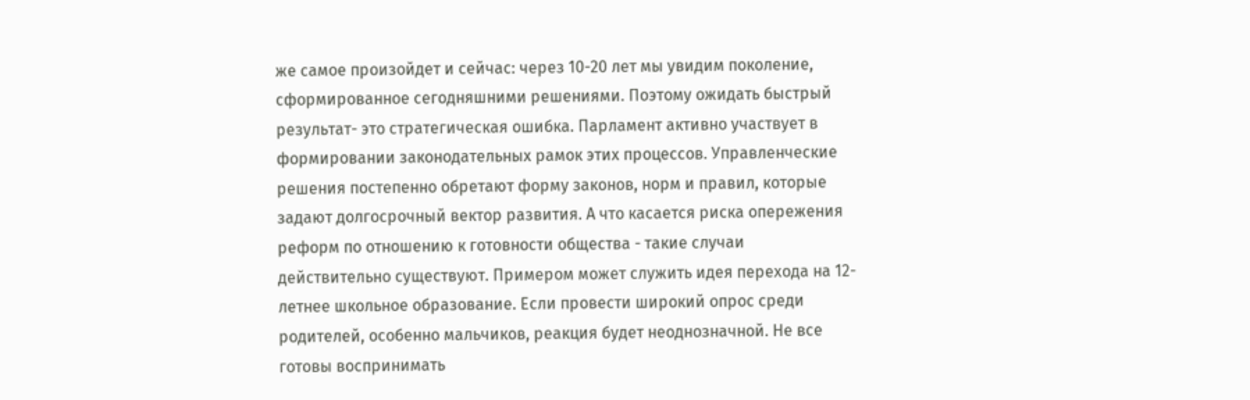же самое произойдет и сейчас: через 10-20 лет мы увидим поколение, сформированное сегодняшними решениями. Поэтому ожидать быстрый результат- это стратегическая ошибка. Парламент активно участвует в формировании законодательных рамок этих процессов. Управленческие решения постепенно обретают форму законов, норм и правил, которые задают долгосрочный вектор развития. А что касается риска опережения реформ по отношению к готовности общества - такие случаи действительно существуют. Примером может служить идея перехода на 12-летнее школьное образование. Если провести широкий опрос среди родителей, особенно мальчиков, реакция будет неоднозначной. Не все готовы воспринимать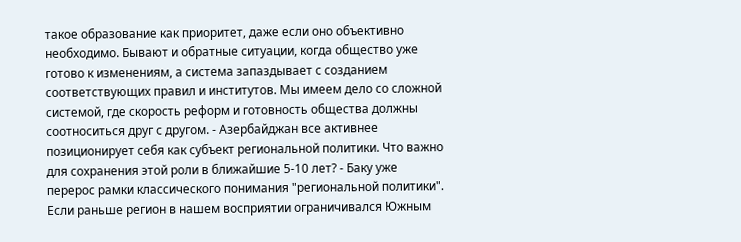такое образование как приоритет, даже если оно объективно необходимо. Бывают и обратные ситуации, когда общество уже готово к изменениям, а система запаздывает с созданием соответствующих правил и институтов. Мы имеем дело со сложной системой, где скорость реформ и готовность общества должны соотноситься друг с другом. - Азербайджан все активнее позиционирует себя как субъект региональной политики. Что важно для сохранения этой роли в ближайшие 5-10 лет? - Баку уже перерос рамки классического понимания "региональной политики". Если раньше регион в нашем восприятии ограничивался Южным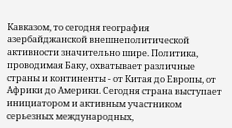Кавказом, то сегодня география азербайджанской внешнеполитической активности значительно шире. Политика, проводимая Баку, охватывает различные страны и континенты - от Китая до Европы, от Африки до Америки. Сегодня страна выступает инициатором и активным участником серьезных международных,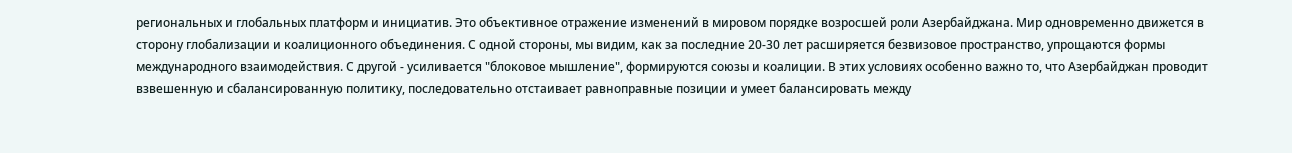региональных и глобальных платформ и инициатив. Это объективное отражение изменений в мировом порядке возросшей роли Азербайджана. Мир одновременно движется в сторону глобализации и коалиционного объединения. С одной стороны, мы видим, как за последние 20-30 лет расширяется безвизовое пространство, упрощаются формы международного взаимодействия. С другой - усиливается "блоковое мышление", формируются союзы и коалиции. В этих условиях особенно важно то, что Азербайджан проводит взвешенную и сбалансированную политику, последовательно отстаивает равноправные позиции и умеет балансировать между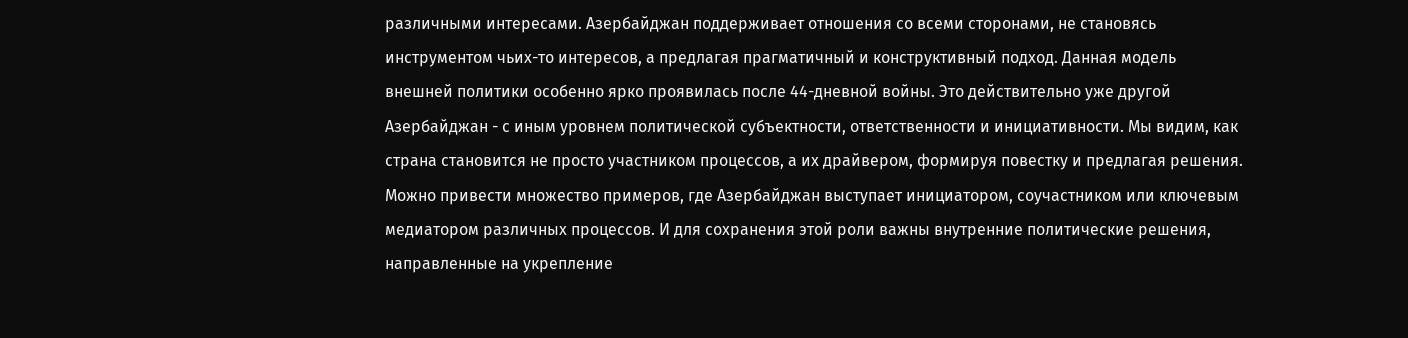различными интересами. Азербайджан поддерживает отношения со всеми сторонами, не становясь инструментом чьих-то интересов, а предлагая прагматичный и конструктивный подход. Данная модель внешней политики особенно ярко проявилась после 44-дневной войны. Это действительно уже другой Азербайджан - с иным уровнем политической субъектности, ответственности и инициативности. Мы видим, как страна становится не просто участником процессов, а их драйвером, формируя повестку и предлагая решения. Можно привести множество примеров, где Азербайджан выступает инициатором, соучастником или ключевым медиатором различных процессов. И для сохранения этой роли важны внутренние политические решения, направленные на укрепление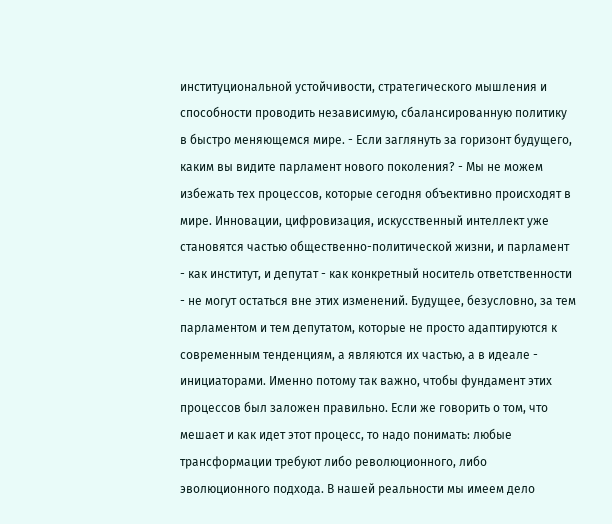институциональной устойчивости, стратегического мышления и способности проводить независимую, сбалансированную политику в быстро меняющемся мире. - Если заглянуть за горизонт будущего, каким вы видите парламент нового поколения? - Мы не можем избежать тех процессов, которые сегодня объективно происходят в мире. Инновации, цифровизация, искусственный интеллект уже становятся частью общественно-политической жизни, и парламент - как институт, и депутат - как конкретный носитель ответственности - не могут остаться вне этих изменений. Будущее, безусловно, за тем парламентом и тем депутатом, которые не просто адаптируются к современным тенденциям, а являются их частью, а в идеале - инициаторами. Именно потому так важно, чтобы фундамент этих процессов был заложен правильно. Если же говорить о том, что мешает и как идет этот процесс, то надо понимать: любые трансформации требуют либо революционного, либо эволюционного подхода. В нашей реальности мы имеем дело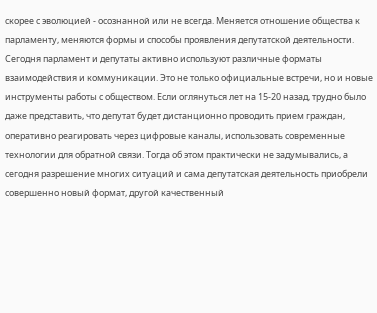скорее с эволюцией - осознанной или не всегда. Меняется отношение общества к парламенту, меняются формы и способы проявления депутатской деятельности. Сегодня парламент и депутаты активно используют различные форматы взаимодействия и коммуникации. Это не только официальные встречи, но и новые инструменты работы с обществом. Если оглянуться лет на 15-20 назад, трудно было даже представить, что депутат будет дистанционно проводить прием граждан, оперативно реагировать через цифровые каналы, использовать современные технологии для обратной связи. Тогда об этом практически не задумывались, а сегодня разрешение многих ситуаций и сама депутатская деятельность приобрели совершенно новый формат, другой качественный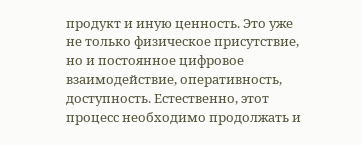продукт и иную ценность. Это уже не только физическое присутствие, но и постоянное цифровое взаимодействие, оперативность, доступность. Естественно, этот процесс необходимо продолжать и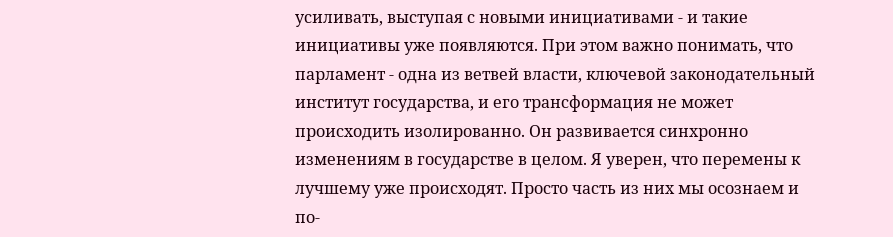усиливать, выступая с новыми инициативами - и такие инициативы уже появляются. При этом важно понимать, что парламент - одна из ветвей власти, ключевой законодательный институт государства, и его трансформация не может происходить изолированно. Он развивается синхронно изменениям в государстве в целом. Я уверен, что перемены к лучшему уже происходят. Просто часть из них мы осознаем и по-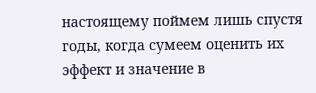настоящему поймем лишь спустя годы, когда сумеем оценить их эффект и значение в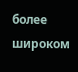более широком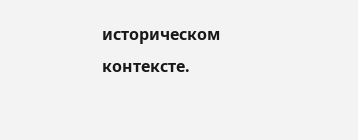историческом контексте.